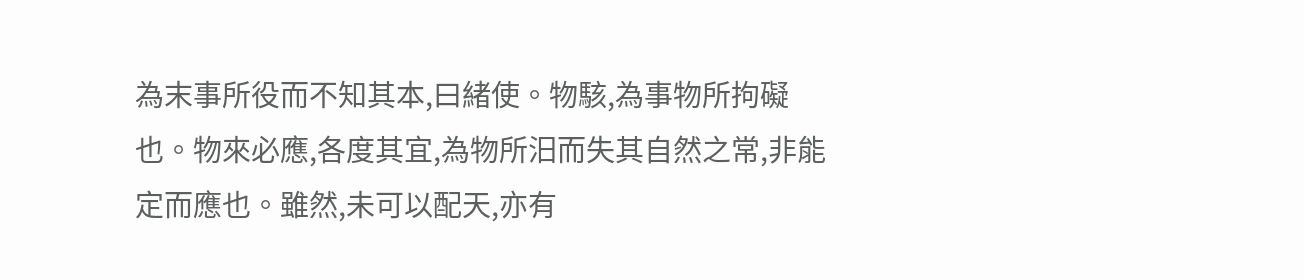為末事所役而不知其本,曰緒使。物駭,為事物所拘礙也。物來必應,各度其宜,為物所汨而失其自然之常,非能定而應也。雖然,未可以配天,亦有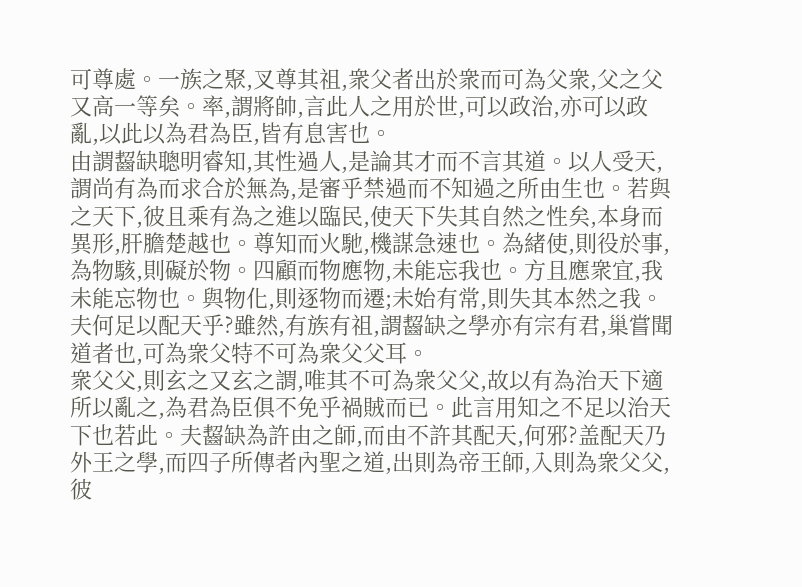可尊處。一族之聚,叉尊其祖,衆父者出於衆而可為父衆,父之父又高一等矣。率,謂將帥,言此人之用於世,可以政治,亦可以政亂,以此以為君為臣,皆有息害也。
由謂齧缺聰明睿知,其性過人,是論其才而不言其道。以人受天,謂尚有為而求合於無為,是審乎禁過而不知過之所由生也。若與之天下,彼且乘有為之進以臨民,使天下失其自然之性矣,本身而異形,肝膽楚越也。尊知而火馳,機謀急速也。為緒使,則役於事,為物駭,則礙於物。四顧而物應物,未能忘我也。方且應衆宜,我未能忘物也。與物化,則逐物而遷;未始有常,則失其本然之我。夫何足以配天乎?雖然,有族有祖,謂齧缺之學亦有宗有君,巢嘗聞道者也,可為衆父特不可為衆父父耳。
衆父父,則玄之又玄之謂,唯其不可為衆父父,故以有為治天下適所以亂之,為君為臣俱不免乎禍賊而已。此言用知之不足以治天下也若此。夫齧缺為許由之師,而由不許其配天,何邪?盖配天乃外王之學,而四子所傳者內聖之道,出則為帝王師,入則為衆父父,彼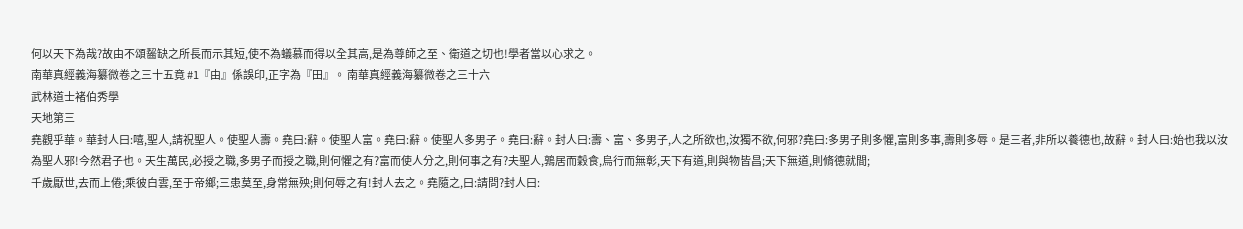何以天下為哉?故由不頌齧缺之所長而示其短,使不為蟻慕而得以全其高,是為尊師之至、衛道之切也!學者當以心求之。
南華真經義海纂微卷之三十五竟 #1『由』係誤印,正字為『田』。 南華真經義海纂微卷之三十六
武林道士褚伯秀學
天地第三
堯觀乎華。華封人曰:嘻,聖人,請祝聖人。使聖人壽。堯曰:辭。使聖人富。堯曰:辭。使聖人多男子。堯曰:辭。封人曰:壽、富、多男子,人之所欲也,汝獨不欲,何邪?堯曰:多男子則多懼,富則多事,壽則多辱。是三者,非所以養德也,故辭。封人曰:始也我以汝為聖人邪!今然君子也。天生萬民,必授之職,多男子而授之職,則何懼之有?富而使人分之,則何事之有?夫聖人,鶉居而穀食,烏行而無彰,天下有道,則與物皆昌;天下無道,則脩德就間;
千歲厭世,去而上倦;乘彼白雲,至于帝鄉;三患莫至,身常無殃;則何辱之有!封人去之。堯隨之,曰:請問?封人曰: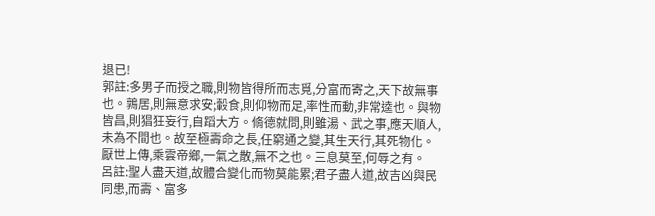退已!
郭註:多男子而授之職,則物皆得所而志覓,分富而寄之,天下故無事也。鶉居,則無意求安;轂食,則仰物而足,率性而動,非常逵也。與物皆昌,則猖狂妄行,自蹈大方。脩德就問,則雖湯、武之事,應天順人,未為不間也。故至極壽命之長,任窮通之變,其生天行,其死物化。厭世上傳,乘雲帝鄉,一氣之散,無不之也。三息莫至,何辱之有。
呂註:聖人盡天道,故體合變化而物莫能累;君子盡人道,故吉凶與民同患,而壽、富多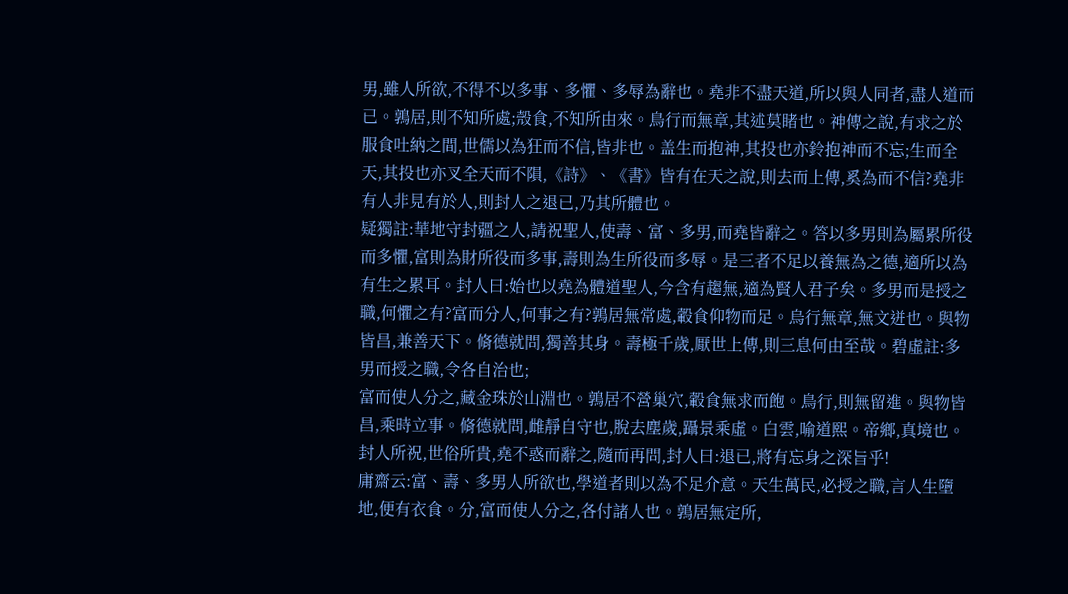男,雖人所欲,不得不以多事、多懼、多辱為辭也。堯非不盡天道,所以與人同者,盡人道而已。鶉居,則不知所處;殼食,不知所由來。鳥行而無章,其述莫睹也。神傳之說,有求之於服食吐納之間,世儒以為狂而不信,皆非也。盖生而抱神,其投也亦鈴抱神而不忘;生而全天,其投也亦叉全天而不隕,《詩》、《書》皆有在天之說,則去而上傳,奚為而不信?堯非有人非見有於人,則封人之退已,乃其所體也。
疑獨註:華地守封疆之人,請祝聖人,使壽、富、多男,而堯皆辭之。答以多男則為屬累所役而多懼,富則為財所役而多事,壽則為生所役而多辱。是三者不足以養無為之德,適所以為有生之累耳。封人曰:始也以堯為體道聖人,今含有趨無,適為賢人君子矣。多男而是授之職,何懼之有?富而分人,何事之有?鶉居無常處,轂食仰物而足。烏行無章,無文迸也。與物皆昌,兼善天下。脩德就問,獨善其身。壽極千歲,厭世上傳,則三息何由至哉。碧虛註:多男而授之職,令各自治也;
富而使人分之,藏金珠於山淵也。鶉居不營巢穴,轂食無求而飽。鳥行,則無留進。與物皆昌,乘時立事。脩德就問,雌靜自守也,脫去塵歲,躡景乘虛。白雲,喻道熙。帝鄉,真境也。封人所祝,世俗所貴,堯不惑而辭之,隨而再問,封人曰:退已,將有忘身之深旨乎!
庸齋云:富、壽、多男人所欲也,學道者則以為不足介意。天生萬民,必授之職,言人生墮地,便有衣食。分,富而使人分之,各付諸人也。鶉居無定所,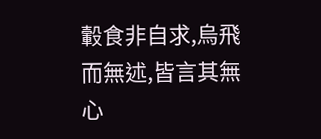轂食非自求,烏飛而無述,皆言其無心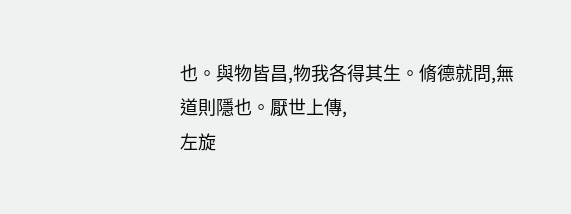也。與物皆昌,物我各得其生。脩德就問,無道則隱也。厭世上傳,
左旋